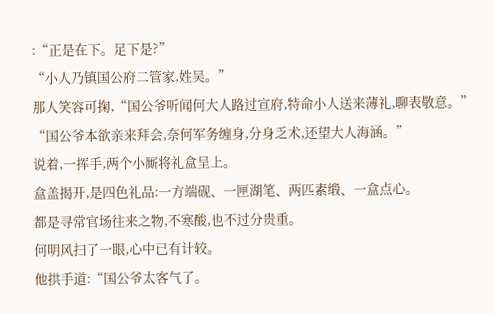:“正是在下。足下是?”
“小人乃镇国公府二管家,姓吴。”
那人笑容可掬,“国公爷听闻何大人路过宣府,特命小人送来薄礼,聊表敬意。”
“国公爷本欲亲来拜会,奈何军务缠身,分身乏术,还望大人海涵。”
说着,一挥手,两个小厮将礼盒呈上。
盒盖揭开,是四色礼品:一方端砚、一匣湖笔、两匹素缎、一盒点心。
都是寻常官场往来之物,不寒酸,也不过分贵重。
何明风扫了一眼,心中已有计较。
他拱手道:“国公爷太客气了。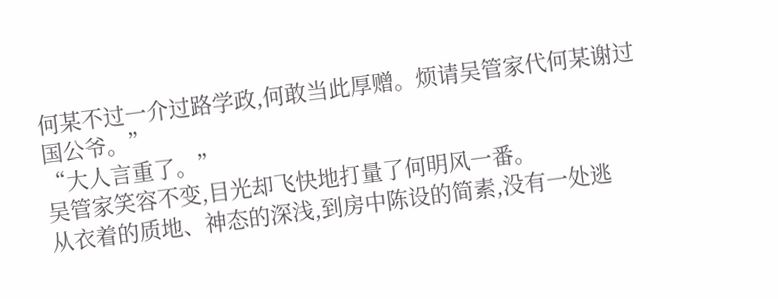何某不过一介过路学政,何敢当此厚赠。烦请吴管家代何某谢过国公爷。”
“大人言重了。”
吴管家笑容不变,目光却飞快地打量了何明风一番。
从衣着的质地、神态的深浅,到房中陈设的简素,没有一处逃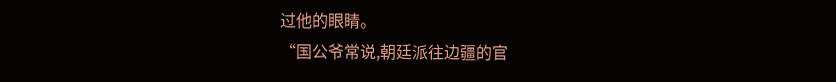过他的眼睛。
“国公爷常说,朝廷派往边疆的官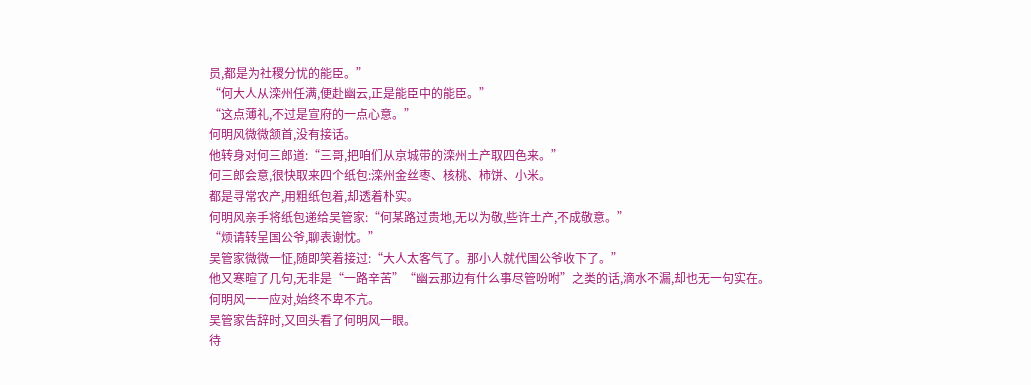员,都是为社稷分忧的能臣。”
“何大人从滦州任满,便赴幽云,正是能臣中的能臣。”
“这点薄礼,不过是宣府的一点心意。”
何明风微微颔首,没有接话。
他转身对何三郎道:“三哥,把咱们从京城带的滦州土产取四色来。”
何三郎会意,很快取来四个纸包:滦州金丝枣、核桃、柿饼、小米。
都是寻常农产,用粗纸包着,却透着朴实。
何明风亲手将纸包递给吴管家:“何某路过贵地,无以为敬,些许土产,不成敬意。”
“烦请转呈国公爷,聊表谢忱。”
吴管家微微一怔,随即笑着接过:“大人太客气了。那小人就代国公爷收下了。”
他又寒暄了几句,无非是“一路辛苦”“幽云那边有什么事尽管吩咐”之类的话,滴水不漏,却也无一句实在。
何明风一一应对,始终不卑不亢。
吴管家告辞时,又回头看了何明风一眼。
待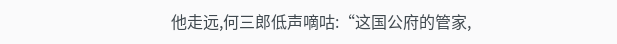他走远,何三郎低声嘀咕:“这国公府的管家,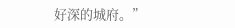好深的城府。”